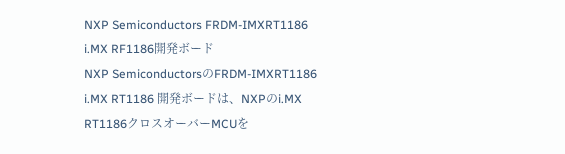NXP Semiconductors FRDM-IMXRT1186 i.MX RF1186開発ボード
NXP SemiconductorsのFRDM-IMXRT1186 i.MX RT1186 開発ボードは、NXPのi.MX RT1186クロスオーバーMCUを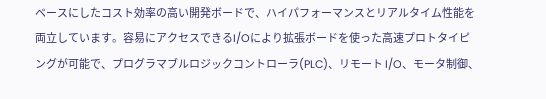ベースにしたコスト効率の高い開発ボードで、ハイパフォーマンスとリアルタイム性能を両立しています。容易にアクセスできるI/Oにより拡張ボードを使った高速プロトタイピングが可能で、プログラマブルロジックコントローラ(PLC)、リモート I/O、モータ制御、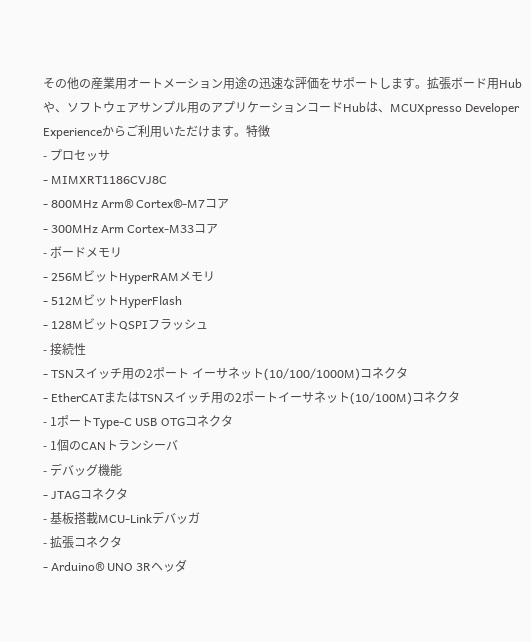その他の産業用オートメーション用途の迅速な評価をサポートします。拡張ボード用Hub や、ソフトウェアサンプル用のアプリケーションコードHubは、MCUXpresso Developer Experienceからご利用いただけます。特徴
- プロセッサ
- MIMXRT1186CVJ8C
- 800MHz Arm® Cortex®-M7コア
- 300MHz Arm Cortex-M33コア
- ボードメモリ
- 256MビットHyperRAMメモリ
- 512MビットHyperFlash
- 128MビットQSPIフラッシュ
- 接続性
- TSNスイッチ用の2ポート イーサネット(10/100/1000M)コネクタ
- EtherCATまたはTSNスイッチ用の2ポートイーサネット(10/100M)コネクタ
- 1ポートType-C USB OTGコネクタ
- 1個のCANトランシーバ
- デバッグ機能
- JTAGコネクタ
- 基板搭載MCU-Linkデバッガ
- 拡張コネクタ
- Arduino® UNO 3Rヘッダ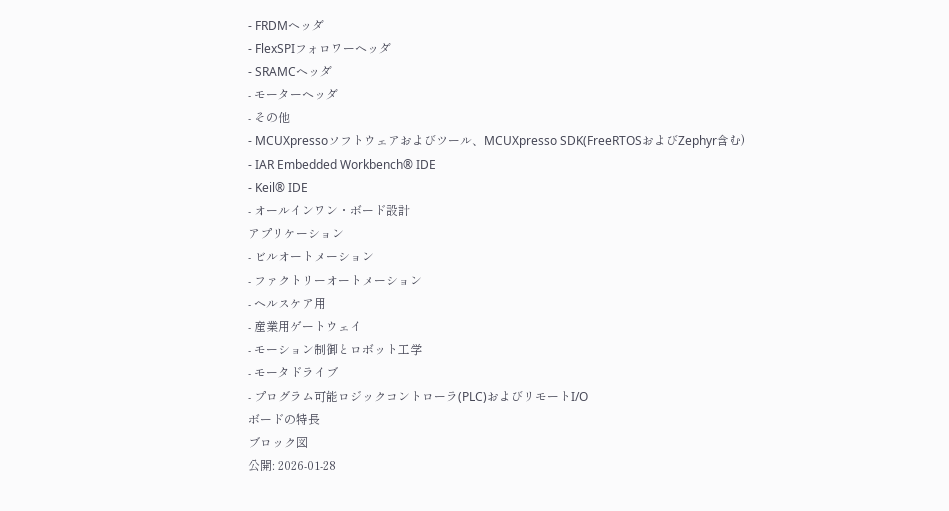- FRDMヘッダ
- FlexSPIフォロワーヘッダ
- SRAMCヘッダ
- モーターヘッダ
- その他
- MCUXpressoソフトウェアおよびツール、MCUXpresso SDK(FreeRTOSおよびZephyr含む)
- IAR Embedded Workbench® IDE
- Keil® IDE
- オールインワン・ボード設計
アプリケーション
- ビルオートメーション
- ファクトリーオートメーション
- ヘルスケア用
- 産業用ゲートウェイ
- モーション制御とロボット工学
- モータドライブ
- プログラム可能ロジックコントローラ(PLC)およびリモートI/O
ボードの特長
ブロック図
公開: 2026-01-28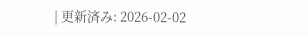| 更新済み: 2026-02-02